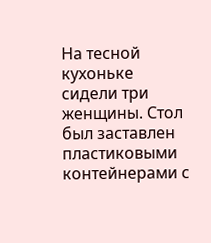На тесной кухоньке сидели три женщины. Стол был заставлен пластиковыми контейнерами с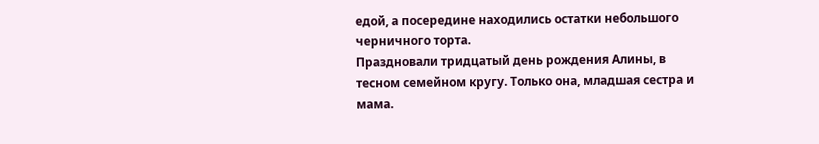едой, а посередине находились остатки небольшого черничного торта.
Праздновали тридцатый день рождения Алины, в тесном семейном кругу. Только она, младшая сестра и мама.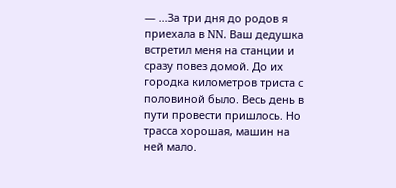— ...За три дня до родов я приехала в NN. Ваш дедушка встретил меня на станции и сразу повез домой. До их городка километров триста с половиной было. Весь день в пути провести пришлось. Но трасса хорошая, машин на ней мало.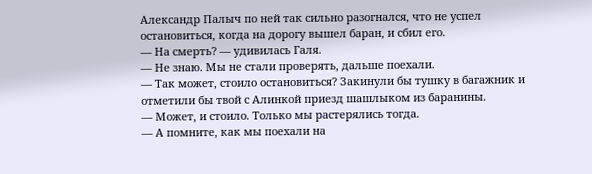Александр Палыч по ней так сильно разогнался, что не успел остановиться, когда на дорогу вышел баран, и сбил его.
— На смерть? — удивилась Галя.
— Не знаю. Мы не стали проверять, дальше поехали.
— Так может, стоило остановиться? Закинули бы тушку в багажник и отметили бы твой с Алинкой приезд шашлыком из баранины.
— Может, и стоило. Только мы растерялись тогда.
— А помните, как мы поехали на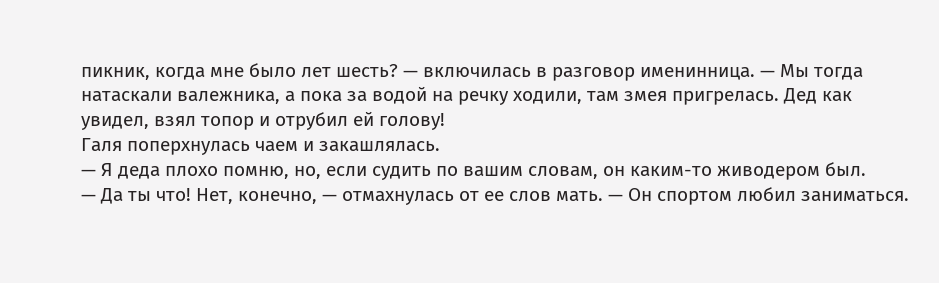пикник, когда мне было лет шесть? — включилась в разговор именинница. — Мы тогда натаскали валежника, а пока за водой на речку ходили, там змея пригрелась. Дед как увидел, взял топор и отрубил ей голову!
Галя поперхнулась чаем и закашлялась.
— Я деда плохо помню, но, если судить по вашим словам, он каким-то живодером был.
— Да ты что! Нет, конечно, — отмахнулась от ее слов мать. — Он спортом любил заниматься.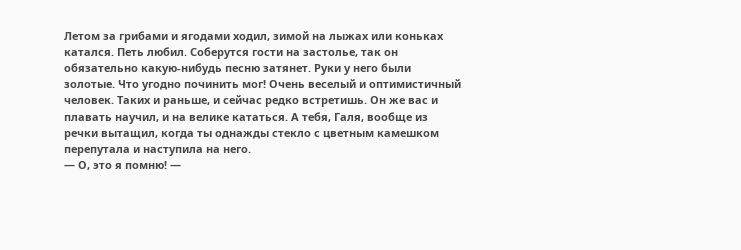Летом за грибами и ягодами ходил, зимой на лыжах или коньках катался. Петь любил. Соберутся гости на застолье, так он обязательно какую-нибудь песню затянет. Руки у него были золотые. Что угодно починить мог! Очень веселый и оптимистичный человек. Таких и раньше, и сейчас редко встретишь. Он же вас и плавать научил, и на велике кататься. А тебя, Галя, вообще из речки вытащил, когда ты однажды стекло с цветным камешком перепутала и наступила на него.
— О, это я помню! —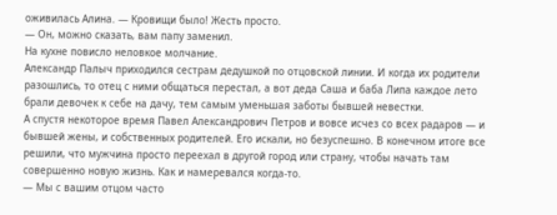оживилась Алина. — Кровищи было! Жесть просто.
— Он, можно сказать, вам папу заменил.
На кухне повисло неловкое молчание.
Александр Палыч приходился сестрам дедушкой по отцовской линии. И когда их родители разошлись, то отец с ними общаться перестал, а вот деда Саша и баба Липа каждое лето брали девочек к себе на дачу, тем самым уменьшая заботы бывшей невестки.
А спустя некоторое время Павел Александрович Петров и вовсе исчез со всех радаров — и бывшей жены, и собственных родителей. Его искали, но безуспешно. В конечном итоге все решили, что мужчина просто переехал в другой город или страну, чтобы начать там совершенно новую жизнь. Как и намеревался когда-то.
— Мы с вашим отцом часто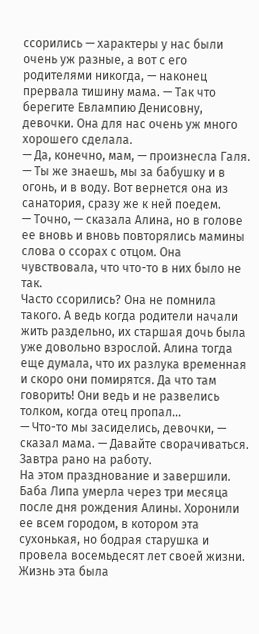ссорились — характеры у нас были очень уж разные, а вот с его родителями никогда, — наконец прервала тишину мама. — Так что берегите Евлампию Денисовну, девочки. Она для нас очень уж много хорошего сделала.
— Да, конечно, мам, — произнесла Галя. — Ты же знаешь, мы за бабушку и в огонь, и в воду. Вот вернется она из санатория, сразу же к ней поедем.
— Точно, — сказала Алина, но в голове ее вновь и вновь повторялись мамины слова о ссорах с отцом. Она чувствовала, что что-то в них было не так.
Часто ссорились? Она не помнила такого. А ведь когда родители начали жить раздельно, их старшая дочь была уже довольно взрослой. Алина тогда еще думала, что их разлука временная и скоро они помирятся. Да что там говорить! Они ведь и не развелись толком, когда отец пропал...
— Что-то мы засиделись, девочки, — сказал мама. — Давайте сворачиваться. Завтра рано на работу.
На этом празднование и завершили.
Баба Липа умерла через три месяца после дня рождения Алины. Хоронили ее всем городом, в котором эта сухонькая, но бодрая старушка и провела восемьдесят лет своей жизни. Жизнь эта была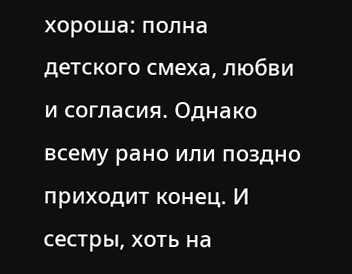хороша: полна детского смеха, любви и согласия. Однако всему рано или поздно приходит конец. И сестры, хоть на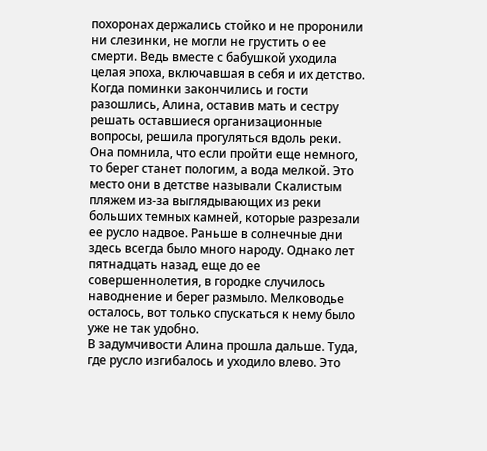похоронах держались стойко и не проронили ни слезинки, не могли не грустить о ее смерти. Ведь вместе с бабушкой уходила целая эпоха, включавшая в себя и их детство.
Когда поминки закончились и гости разошлись, Алина, оставив мать и сестру решать оставшиеся организационные вопросы, решила прогуляться вдоль реки.
Она помнила, что если пройти еще немного, то берег станет пологим, а вода мелкой. Это место они в детстве называли Скалистым пляжем из-за выглядывающих из реки больших темных камней, которые разрезали ее русло надвое. Раньше в солнечные дни здесь всегда было много народу. Однако лет пятнадцать назад, еще до ее совершеннолетия, в городке случилось наводнение и берег размыло. Мелководье осталось, вот только спускаться к нему было уже не так удобно.
В задумчивости Алина прошла дальше. Туда, где русло изгибалось и уходило влево. Это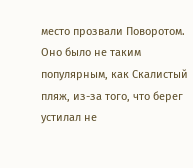место прозвали Поворотом. Оно было не таким популярным, как Скалистый пляж, из-за того, что берег устилал не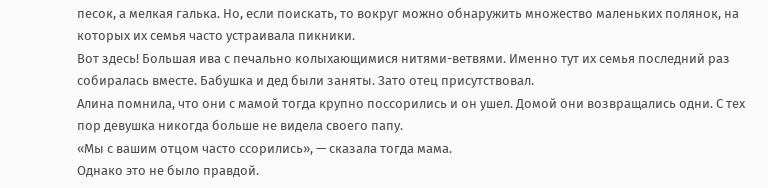песок, а мелкая галька. Но, если поискать, то вокруг можно обнаружить множество маленьких полянок, на которых их семья часто устраивала пикники.
Вот здесь! Большая ива с печально колыхающимися нитями-ветвями. Именно тут их семья последний раз собиралась вместе. Бабушка и дед были заняты. Зато отец присутствовал.
Алина помнила, что они с мамой тогда крупно поссорились и он ушел. Домой они возвращались одни. С тех пор девушка никогда больше не видела своего папу.
«Мы с вашим отцом часто ссорились», — сказала тогда мама.
Однако это не было правдой.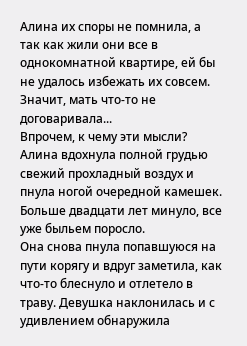Алина их споры не помнила, а так как жили они все в однокомнатной квартире, ей бы не удалось избежать их совсем. Значит, мать что-то не договаривала...
Впрочем, к чему эти мысли?
Алина вдохнула полной грудью свежий прохладный воздух и пнула ногой очередной камешек. Больше двадцати лет минуло, все уже быльем поросло.
Она снова пнула попавшуюся на пути корягу и вдруг заметила, как что-то блеснуло и отлетело в траву. Девушка наклонилась и с удивлением обнаружила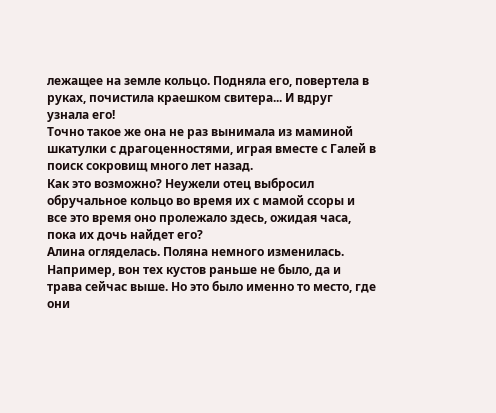лежащее на земле кольцо. Подняла его, повертела в руках, почистила краешком свитера... И вдруг узнала его!
Точно такое же она не раз вынимала из маминой шкатулки с драгоценностями, играя вместе с Галей в поиск сокровищ много лет назад.
Как это возможно? Неужели отец выбросил обручальное кольцо во время их с мамой ссоры и все это время оно пролежало здесь, ожидая часа, пока их дочь найдет его?
Алина огляделась. Поляна немного изменилась. Например, вон тех кустов раньше не было, да и трава сейчас выше. Но это было именно то место, где они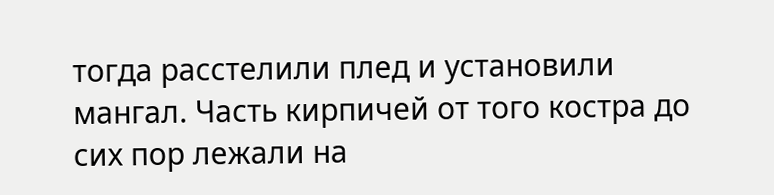тогда расстелили плед и установили мангал. Часть кирпичей от того костра до сих пор лежали на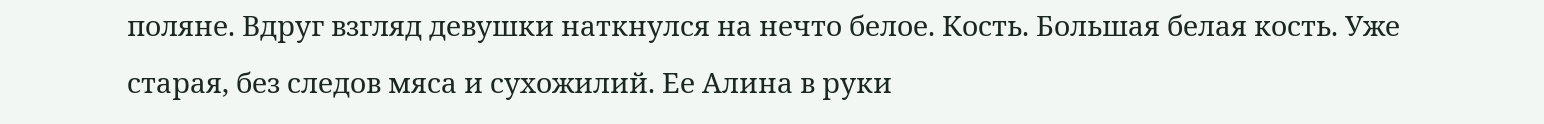поляне. Вдруг взгляд девушки наткнулся на нечто белое. Кость. Большая белая кость. Уже старая, без следов мяса и сухожилий. Ее Алина в руки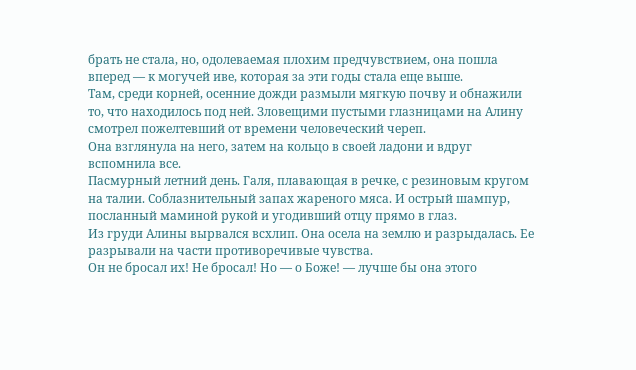брать не стала, но, одолеваемая плохим предчувствием, она пошла вперед — к могучей иве, которая за эти годы стала еще выше.
Там, среди корней, осенние дожди размыли мягкую почву и обнажили то, что находилось под ней. Зловещими пустыми глазницами на Алину смотрел пожелтевший от времени человеческий череп.
Она взглянула на него, затем на кольцо в своей ладони и вдруг вспомнила все.
Пасмурный летний день. Галя, плавающая в речке, с резиновым кругом на талии. Соблазнительный запах жареного мяса. И острый шампур, посланный маминой рукой и угодивший отцу прямо в глаз.
Из груди Алины вырвался всхлип. Она осела на землю и разрыдалась. Ее разрывали на части противоречивые чувства.
Он не бросал их! Не бросал! Но — о Боже! — лучше бы она этого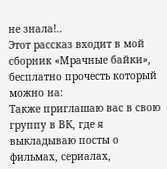не знала!..
Этот рассказ входит в мой сборник «Мрачные байки», бесплатно прочесть который можно на:
Также приглашаю вас в свою группу в ВК, где я выкладываю посты о фильмах, сериалах,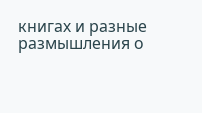книгах и разные размышления о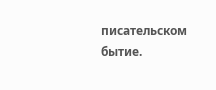писательском бытие.